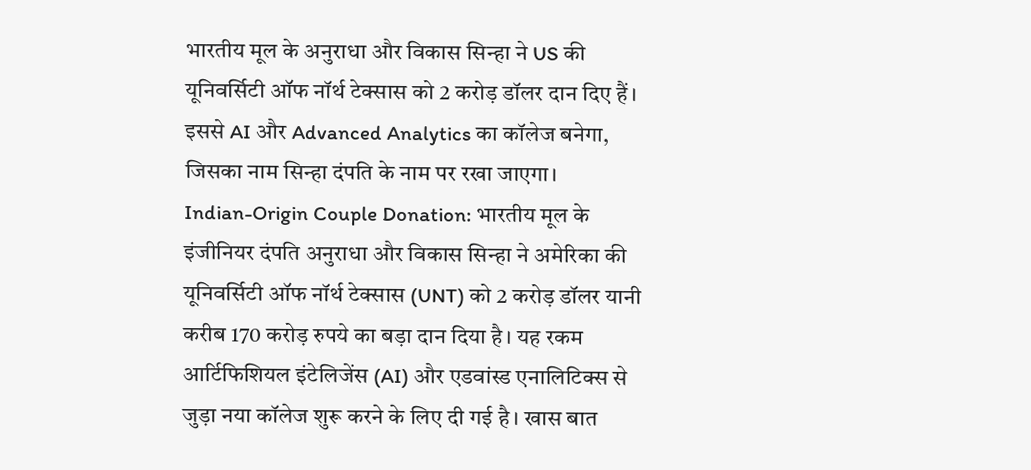भारतीय मूल के अनुराधा और विकास सिन्हा ने US की यूनिवर्सिटी ऑफ नॉर्थ टेक्सास को 2 करोड़ डॉलर दान दिए हैं। इससे AI और Advanced Analytics का कॉलेज बनेगा, जिसका नाम सिन्हा दंपति के नाम पर रखा जाएगा।
Indian-Origin Couple Donation: भारतीय मूल के इंजीनियर दंपति अनुराधा और विकास सिन्हा ने अमेरिका की यूनिवर्सिटी ऑफ नॉर्थ टेक्सास (UNT) को 2 करोड़ डॉलर यानी करीब 170 करोड़ रुपये का बड़ा दान दिया है। यह रकम आर्टिफिशियल इंटेलिजेंस (AI) और एडवांस्ड एनालिटिक्स से जुड़ा नया कॉलेज शुरू करने के लिए दी गई है। खास बात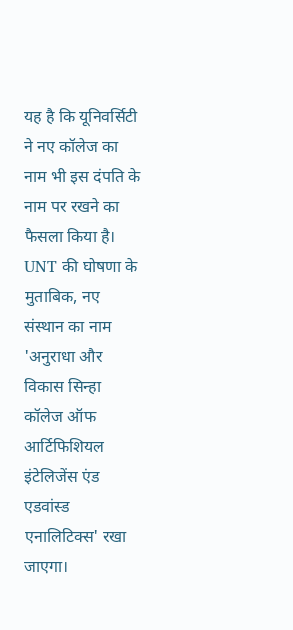यह है कि यूनिवर्सिटी ने नए कॉलेज का नाम भी इस दंपति के नाम पर रखने का फैसला किया है। UNT की घोषणा के मुताबिक, नए संस्थान का नाम 'अनुराधा और विकास सिन्हा कॉलेज ऑफ आर्टिफिशियल इंटेलिजेंस एंड एडवांस्ड एनालिटिक्स' रखा जाएगा।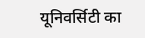यूनिवर्सिटी का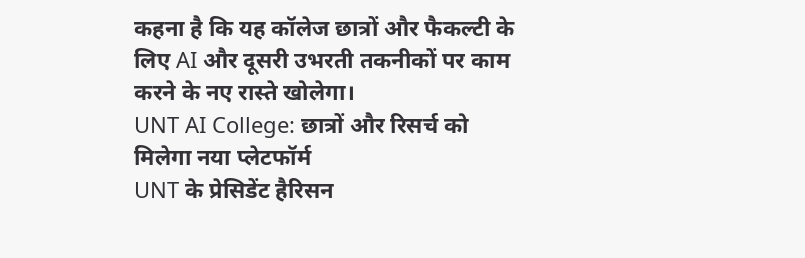कहना है कि यह कॉलेज छात्रों और फैकल्टी के लिए AI और दूसरी उभरती तकनीकों पर काम करने के नए रास्ते खोलेगा।
UNT AI College: छात्रों और रिसर्च को मिलेगा नया प्लेटफॉर्म
UNT के प्रेसिडेंट हैरिसन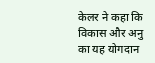केलर ने कहा कि विकास और अनु का यह योगदान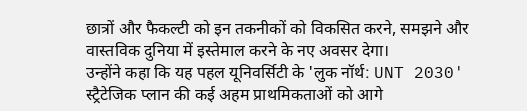छात्रों और फैकल्टी को इन तकनीकों को विकसित करने, समझने और वास्तविक दुनिया में इस्तेमाल करने के नए अवसर देगा।
उन्होंने कहा कि यह पहल यूनिवर्सिटी के 'लुक नॉर्थ: UNT 2030' स्ट्रैटेजिक प्लान की कई अहम प्राथमिकताओं को आगे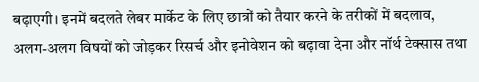बढ़ाएगी। इनमें बदलते लेबर मार्केट के लिए छात्रों को तैयार करने के तरीकों में बदलाव, अलग-अलग विषयों को जोड़कर रिसर्च और इनोवेशन को बढ़ावा देना और नॉर्थ टेक्सास तथा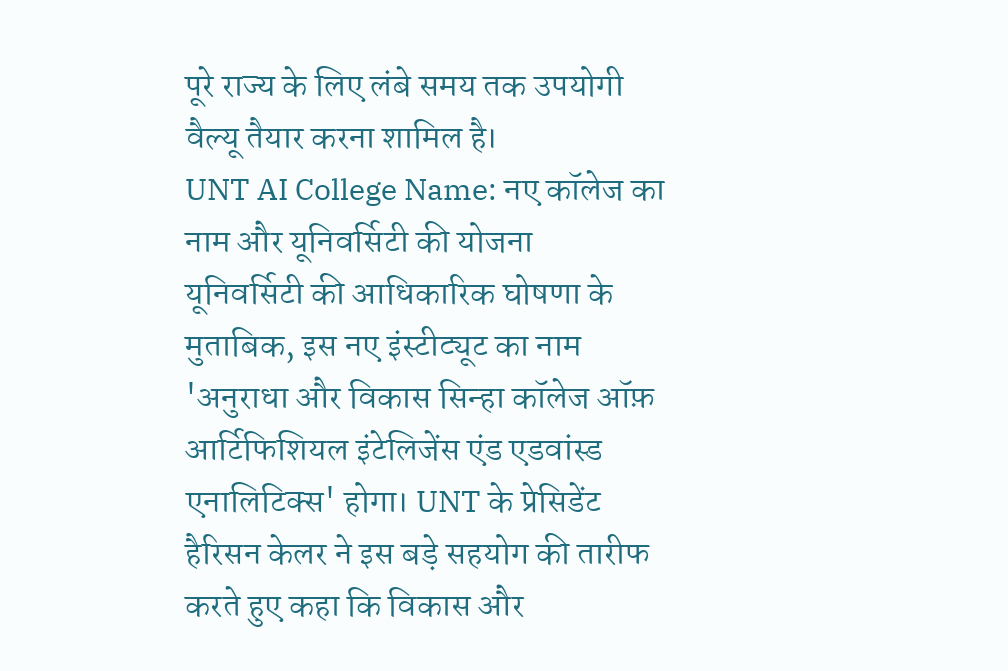पूरे राज्य के लिए लंबे समय तक उपयोगी वैल्यू तैयार करना शामिल है।
UNT AI College Name: नए कॉलेज का नाम और यूनिवर्सिटी की योजना
यूनिवर्सिटी की आधिकारिक घोषणा के मुताबिक, इस नए इंस्टीट्यूट का नाम 'अनुराधा और विकास सिन्हा कॉलेज ऑफ़ आर्टिफिशियल इंटेलिजेंस एंड एडवांस्ड एनालिटिक्स' होगा। UNT के प्रेसिडेंट हैरिसन केलर ने इस बड़े सहयोग की तारीफ करते हुए कहा कि विकास और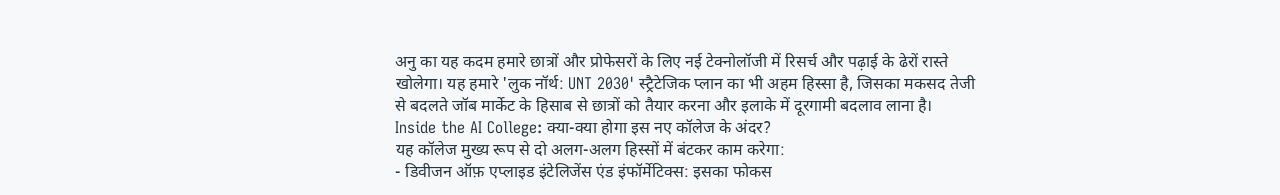अनु का यह कदम हमारे छात्रों और प्रोफेसरों के लिए नई टेक्नोलॉजी में रिसर्च और पढ़ाई के ढेरों रास्ते खोलेगा। यह हमारे 'लुक नॉर्थ: UNT 2030' स्ट्रैटेजिक प्लान का भी अहम हिस्सा है, जिसका मकसद तेजी से बदलते जॉब मार्केट के हिसाब से छात्रों को तैयार करना और इलाके में दूरगामी बदलाव लाना है।
Inside the AI College: क्या-क्या होगा इस नए कॉलेज के अंदर?
यह कॉलेज मुख्य रूप से दो अलग-अलग हिस्सों में बंटकर काम करेगा:
- डिवीजन ऑफ़ एप्लाइड इंटेलिजेंस एंड इंफॉर्मेटिक्स: इसका फोकस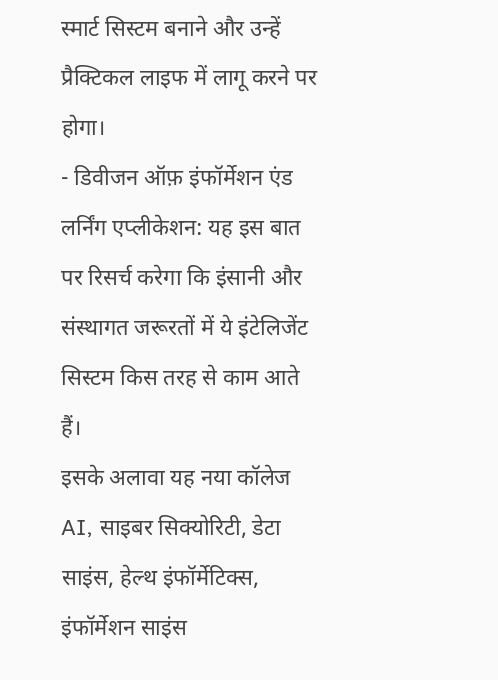स्मार्ट सिस्टम बनाने और उन्हें प्रैक्टिकल लाइफ में लागू करने पर होगा।
- डिवीजन ऑफ़ इंफॉर्मेशन एंड लर्निंग एप्लीकेशन: यह इस बात पर रिसर्च करेगा कि इंसानी और संस्थागत जरूरतों में ये इंटेलिजेंट सिस्टम किस तरह से काम आते हैं।
इसके अलावा यह नया कॉलेज AI, साइबर सिक्योरिटी, डेटा साइंस, हेल्थ इंफॉर्मेटिक्स, इंफॉर्मेशन साइंस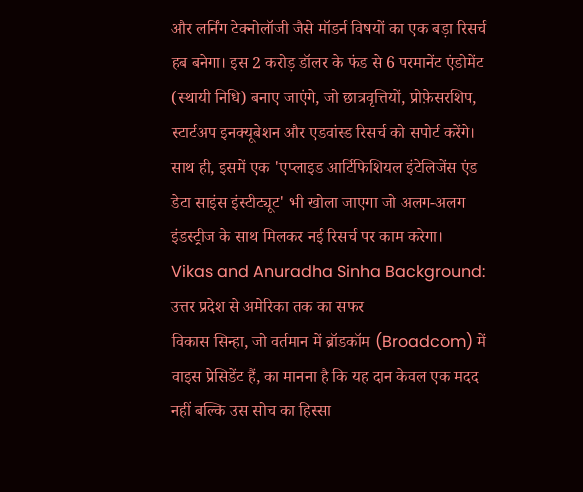और लर्निंग टेक्नोलॉजी जैसे मॉडर्न विषयों का एक बड़ा रिसर्च हब बनेगा। इस 2 करोड़ डॉलर के फंड से 6 परमानेंट एंडोमेंट (स्थायी निधि) बनाए जाएंगे, जो छात्रवृत्तियों, प्रोफ़ेसरशिप, स्टार्टअप इनक्यूबेशन और एडवांस्ड रिसर्च को सपोर्ट करेंगे। साथ ही, इसमें एक 'एप्लाइड आर्टिफिशियल इंटेलिजेंस एंड डेटा साइंस इंस्टीट्यूट' भी खोला जाएगा जो अलग-अलग इंडस्ट्रीज के साथ मिलकर नई रिसर्च पर काम करेगा।
Vikas and Anuradha Sinha Background: उत्तर प्रदेश से अमेरिका तक का सफर
विकास सिन्हा, जो वर्तमान में ब्रॉडकॉम (Broadcom) में वाइस प्रेसिडेंट हैं, का मानना है कि यह दान केवल एक मदद नहीं बल्कि उस सोच का हिस्सा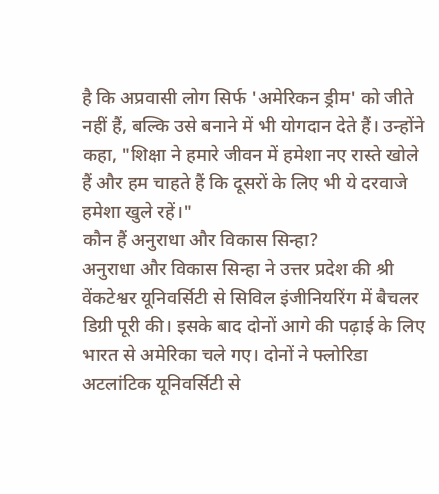है कि अप्रवासी लोग सिर्फ 'अमेरिकन ड्रीम' को जीते नहीं हैं, बल्कि उसे बनाने में भी योगदान देते हैं। उन्होंने कहा, "शिक्षा ने हमारे जीवन में हमेशा नए रास्ते खोले हैं और हम चाहते हैं कि दूसरों के लिए भी ये दरवाजे हमेशा खुले रहें।"
कौन हैं अनुराधा और विकास सिन्हा?
अनुराधा और विकास सिन्हा ने उत्तर प्रदेश की श्री वेंकटेश्वर यूनिवर्सिटी से सिविल इंजीनियरिंग में बैचलर डिग्री पूरी की। इसके बाद दोनों आगे की पढ़ाई के लिए भारत से अमेरिका चले गए। दोनों ने फ्लोरिडा अटलांटिक यूनिवर्सिटी से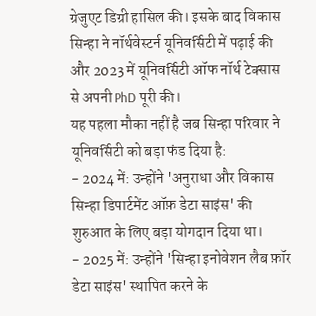ग्रेजुएट डिग्री हासिल की। इसके बाद विकास सिन्हा ने नॉर्थवेस्टर्न यूनिवर्सिटी में पढ़ाई की और 2023 में यूनिवर्सिटी ऑफ नॉर्थ टेक्सास से अपनी PhD पूरी की।
यह पहला मौका नहीं है जब सिन्हा परिवार ने यूनिवर्सिटी को बड़ा फंड दिया है:
- 2024 में: उन्होंने 'अनुराधा और विकास सिन्हा डिपार्टमेंट ऑफ़ डेटा साइंस' की शुरुआत के लिए बड़ा योगदान दिया था।
- 2025 में: उन्होंने 'सिन्हा इनोवेशन लैब फ़ॉर डेटा साइंस' स्थापित करने के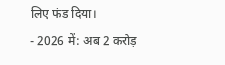लिए फंड दिया।
- 2026 में: अब 2 करोड़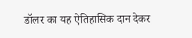डॉलर का यह ऐतिहासिक दान देकर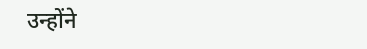उन्होंने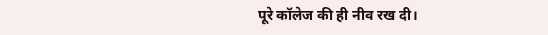पूरे कॉलेज की ही नीव रख दी।